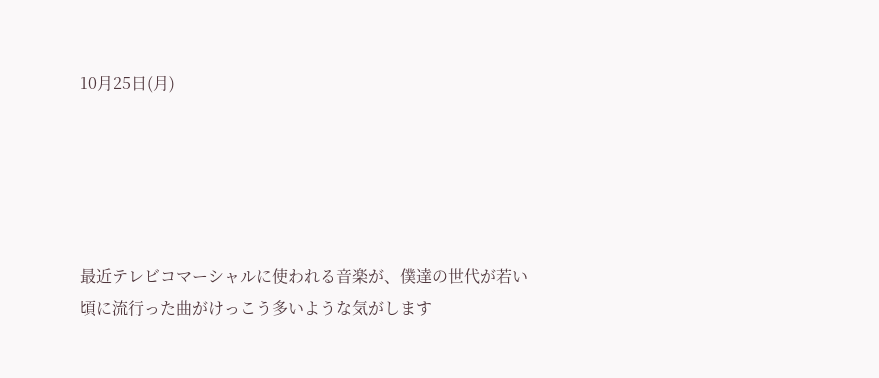10月25日(月)





最近テレビコマーシャルに使われる音楽が、僕達の世代が若い頃に流行った曲がけっこう多いような気がします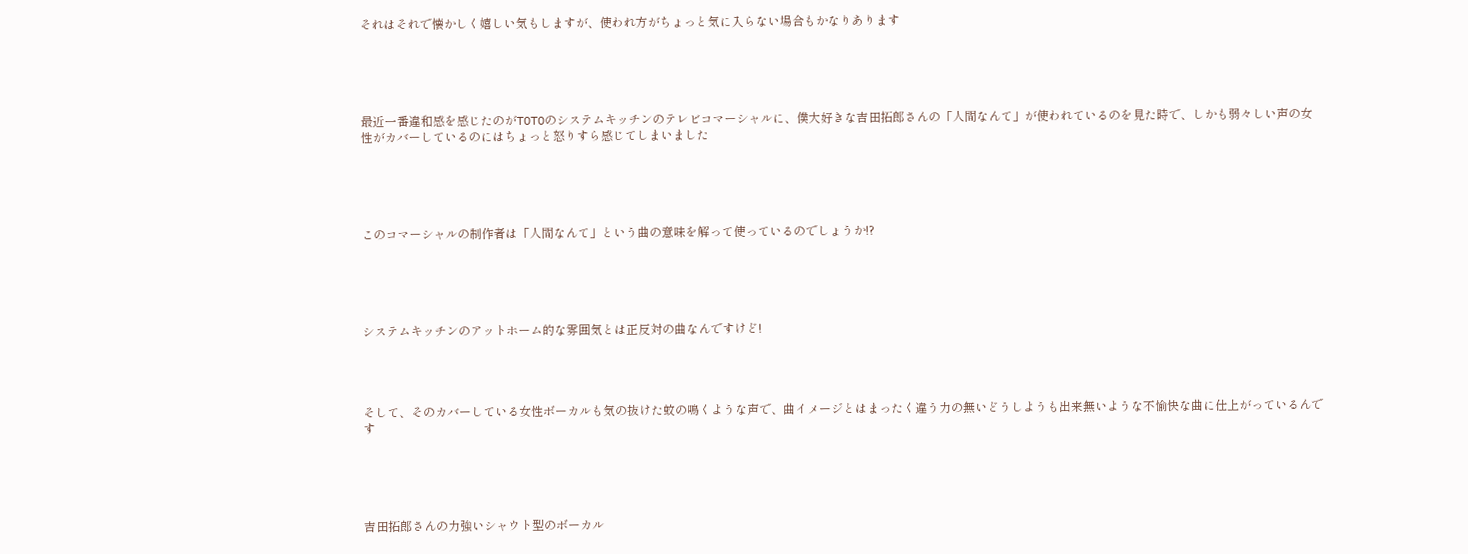それはそれで懐かしく嬉しい気もしますが、使われ方がちょっと気に入らない場合もかなりあります





最近一番違和感を感じたのがTOTOのシステムキッチンのテレビコマーシャルに、僕大好きな吉田拓郎さんの「人間なんて」が使われているのを見た時で、しかも弱々しい声の女性がカバーしているのにはちょっと怒りすら感じてしまいました





このコマーシャルの制作者は「人間なんて」という曲の意味を解って使っているのでしょうか!?





システムキッチンのアットホーム的な雰囲気とは正反対の曲なんですけど!




そして、そのカバーしている女性ボーカルも気の抜けた蚊の鳴くような声で、曲イメージとはまったく違う力の無いどうしようも出来無いような不愉快な曲に仕上がっているんです





吉田拓郎さんの力強いシャウト型のボーカル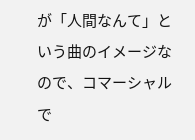が「人間なんて」という曲のイメージなので、コマーシャルで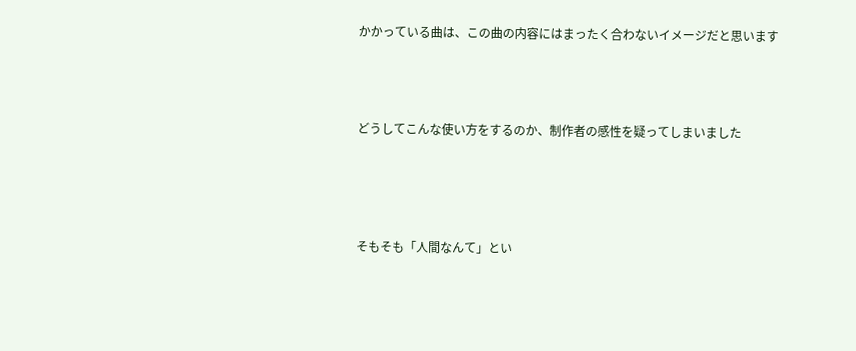かかっている曲は、この曲の内容にはまったく合わないイメージだと思います




どうしてこんな使い方をするのか、制作者の感性を疑ってしまいました





そもそも「人間なんて」とい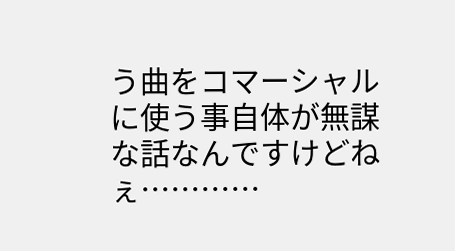う曲をコマーシャルに使う事自体が無謀な話なんですけどねぇ…………